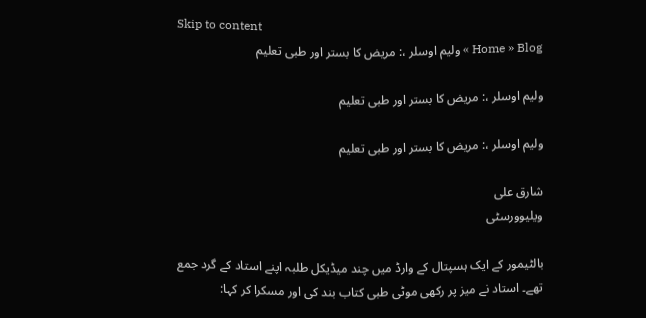Skip to content
Home » Blog » ولیم اوسلر ،: مریض کا بستر اور طبی تعلیم

ولیم اوسلر ،: مریض کا بستر اور طبی تعلیم

ولیم اوسلر ،: مریض کا بستر اور طبی تعلیم

شارق علی
ویلیوورسٹی

بالٹیمور کے ایک ہسپتال کے وارڈ میں چند میڈیکل طلبہ اپنے استاد کے گرد جمع تھے۔ استاد نے میز پر رکھی موٹی طبی کتاب بند کی اور مسکرا کر کہا: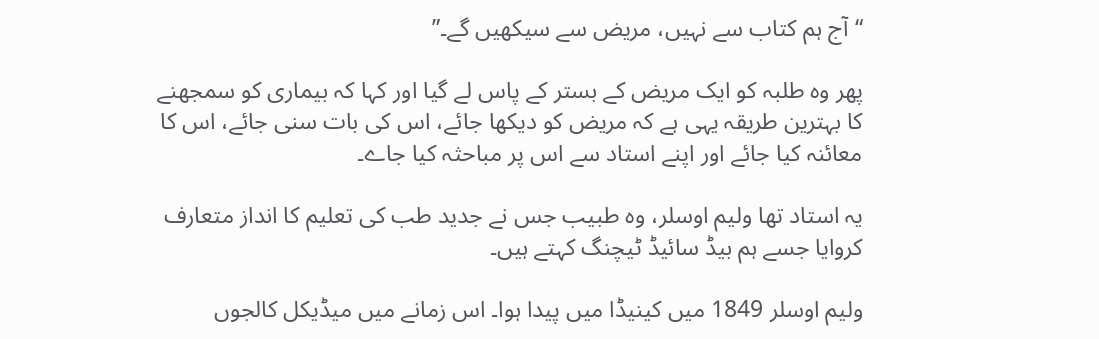“آج ہم کتاب سے نہیں، مریض سے سیکھیں گے۔”

پھر وہ طلبہ کو ایک مریض کے بستر کے پاس لے گیا اور کہا کہ بیماری کو سمجھنے کا بہترین طریقہ یہی ہے کہ مریض کو دیکھا جائے، اس کی بات سنی جائے، اس کا معائنہ کیا جائے اور اپنے استاد سے اس پر مباحثہ کیا جاے۔

یہ استاد تھا ولیم اوسلر، وہ طبیب جس نے جدید طب کی تعلیم کا انداز متعارف کروایا جسے ہم بیڈ سائیڈ ٹیچنگ کہتے ہیں۔

ولیم اوسلر 1849 میں کینیڈا میں پیدا ہوا۔ اس زمانے میں میڈیکل کالجوں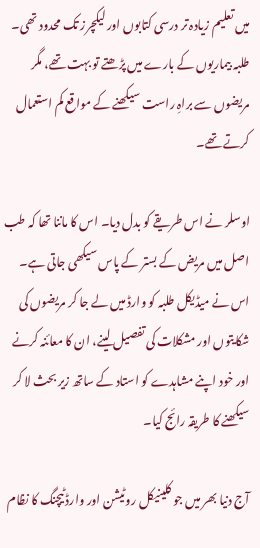میں تعلیم زیادہ تر درسی کتابوں اور لیکچرز تک محدود تھی۔ طلبہ بیماریوں کے بارے میں پڑھتے تو بہت تھے، مگر مریضوں سے براہِ راست سیکھنے کے مواقع کم استعمال کرتے تھے۔

اوسلر نے اس طریقے کو بدل دیا۔ اس کا ماننا تھا کہ طب اصل میں مریض کے بستر کے پاس سیکھی جاتی ہے۔ اس نے میڈیکل طلبہ کو وارڈ میں لے جا کر مریضوں کی شکایتوں اور مشکلات کی تفصیل لینے، ان کا معائنہ کرنے اور خود اپنے مشاہدے کو استاد کے ساتھ زیر بحث لا کر سیکھنے کا طریقہ رائج کیا۔

آج دنیا بھر میں جو کلینیکل روٹیشن اور وارڈ ٹیچنگ کا نظام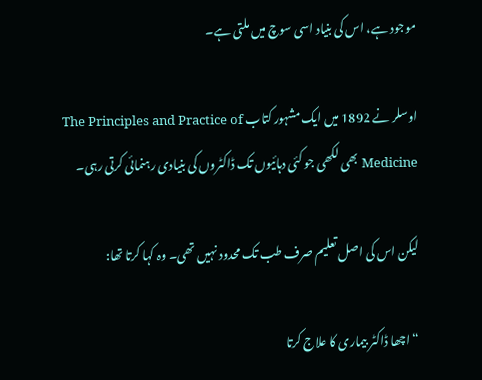موجود ہے، اس کی بنیاد اسی سوچ میں ملتی ہے۔

اوسلر نے 1892 میں ایک مشہور کتاب The Principles and Practice of Medicine بھی لکھی جو کئی دہائیوں تک ڈاکٹروں کی بنیادی رہنمائی کرتی رہی۔

لیکن اس کی اصل تعلیم صرف طب تک محدود نہیں تھی۔ وہ کہا کرتا تھا:

“اچھا ڈاکٹر بیماری کا علاج کرتا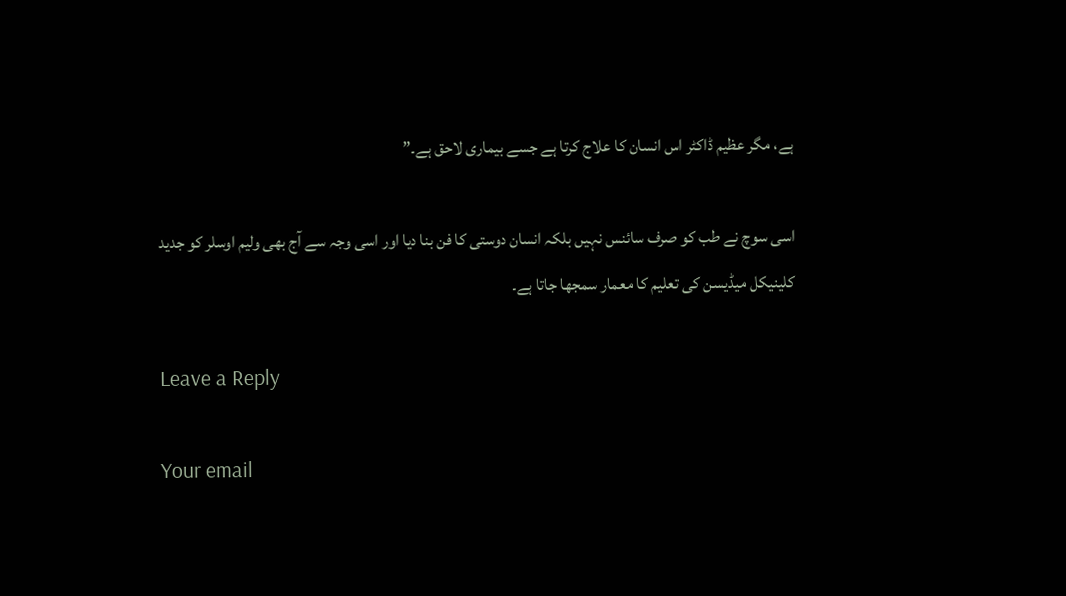ہے، مگر عظیم ڈاکٹر اس انسان کا علاج کرتا ہے جسے بیماری لاحق ہے۔”

اسی سوچ نے طب کو صرف سائنس نہیں بلکہ انسان دوستی کا فن بنا دیا اور اسی وجہ سے آج بھی ولیم اوسلر کو جدید کلینیکل میڈیسن کی تعلیم کا معمار سمجھا جاتا ہے۔

Leave a Reply

Your email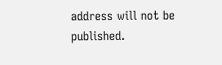address will not be published.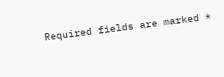Required fields are marked *